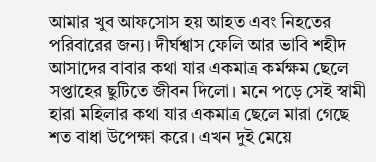আমার খুব আফসোস হয় আহত এবং নিহতের পরিবারের জন্য। দীর্ঘশ্বাস ফেলি আর ভাবি শহীদ আসাদের বাবার কথা যার একমাত্র কর্মক্ষম ছেলে সপ্তাহের ছুটিতে জীবন দিলো। মনে পড়ে সেই স্বামী হারা মহিলার কথা যার একমাত্র ছেলে মারা গেছে শত বাধা উপেক্ষা করে। এখন দুই মেয়ে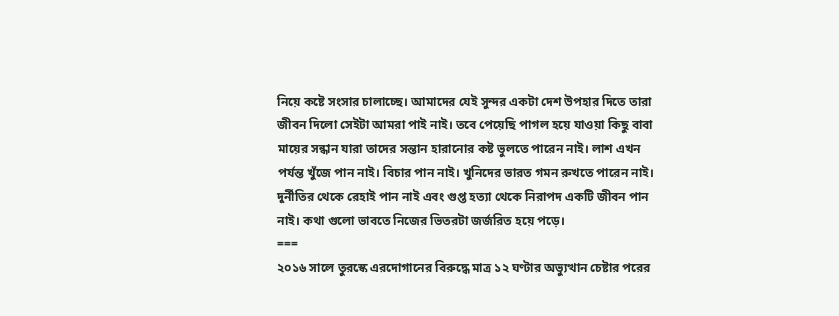নিয়ে কষ্টে সংসার চালাচ্ছে। আমাদের যেই সুন্দর একটা দেশ উপহার দিতে তারা জীবন দিলো সেইটা আমরা পাই নাই। তবে পেয়েছি পাগল হয়ে যাওয়া কিছু বাবা মায়ের সন্ধান যারা তাদের সন্তান হারানোর কষ্ট ভুলতে পারেন নাই। লাশ এখন পর্যন্ত খুঁজে পান নাই। বিচার পান নাই। খুনিদের ভারত গমন রুখতে পারেন নাই। দুর্নীতির থেকে রেহাই পান নাই এবং গুপ্ত হত্যা থেকে নিরাপদ একটি জীবন পান নাই। কথা গুলো ভাবতে নিজের ভিতরটা জর্জরিত হয়ে পড়ে।
===
২০১৬ সালে তুরস্কে এরদোগানের বিরুদ্ধে মাত্র ১২ ঘণ্টার অভ্যুত্থান চেষ্টার পরের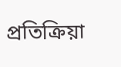প্রতিক্রিয়া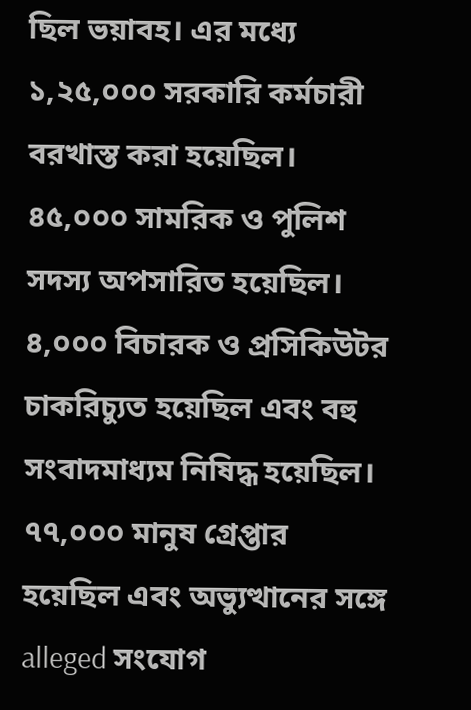ছিল ভয়াবহ। এর মধ্যে ১,২৫,০০০ সরকারি কর্মচারী বরখাস্ত করা হয়েছিল। ৪৫,০০০ সামরিক ও পুলিশ সদস্য অপসারিত হয়েছিল। ৪,০০০ বিচারক ও প্রসিকিউটর চাকরিচ্যুত হয়েছিল এবং বহু সংবাদমাধ্যম নিষিদ্ধ হয়েছিল। ৭৭,০০০ মানুষ গ্রেপ্তার হয়েছিল এবং অভ্যুত্থানের সঙ্গে alleged সংযোগ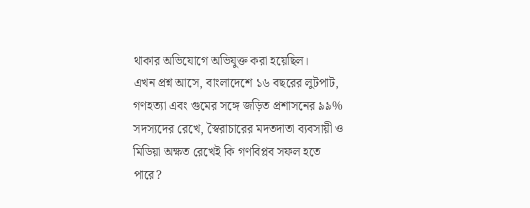থাকার অভিযোগে অভিযুক্ত করা হয়েছিল।
এখন প্রশ্ন আসে, বাংলাদেশে ১৬ বছরের লুটপাট, গণহত্যা এবং গুমের সঙ্গে জড়িত প্রশাসনের ৯৯% সদস্যদের রেখে, স্বৈরাচারের মদতদাতা ব্যবসায়ী ও মিডিয়া অক্ষত রেখেই কি গণবিপ্লব সফল হতে পারে?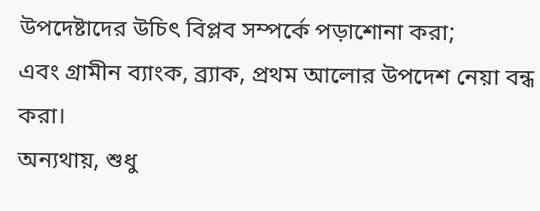উপদেষ্টাদের উচিৎ বিপ্লব সম্পর্কে পড়াশোনা করা;
এবং গ্রামীন ব্যাংক, ব্র্যাক, প্রথম আলোর উপদেশ নেয়া বন্ধ করা।
অন্যথায়, শুধু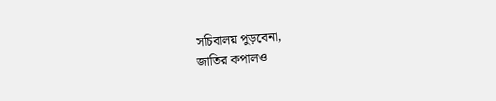সচিবালয় পুড়বেনা,
জাতির কপালও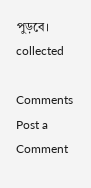পুড়বে। collected

Comments
Post a Comment